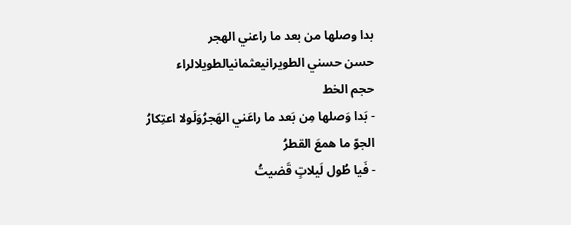بدا وصلها من بعد ما راعني الهجر
حسن حسني الطويرانيعثمانيالطويلالراء
حجم الخط
- بَدا وَصلها مِن بَعد ما راعَني الهَجرُوَلَولا اعتِكارُ الجوّ ما همعَ القطرُ
- فَيا طُول لَيلاتٍ قَضيتُ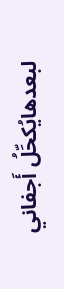لبعدهايُكحِّلُ أَجفاني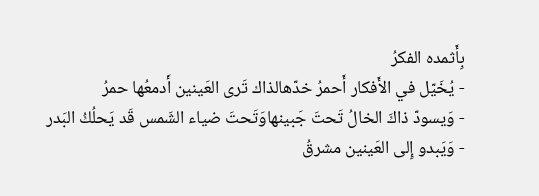بِأَثمده الفكرُ
- يُخَيّل في الأَفكار أَحمرُ خدّهالذاك تَرى العَينين أَدمعُها حمرُ
- وَيسودّ ذاكَ الخالُ تَحتَ جَبينهاوَتَحتَ ضياء الشَمس قَد يَحلُكُ البَدر
- وَيَبدو إِلى العَينين مشرقُ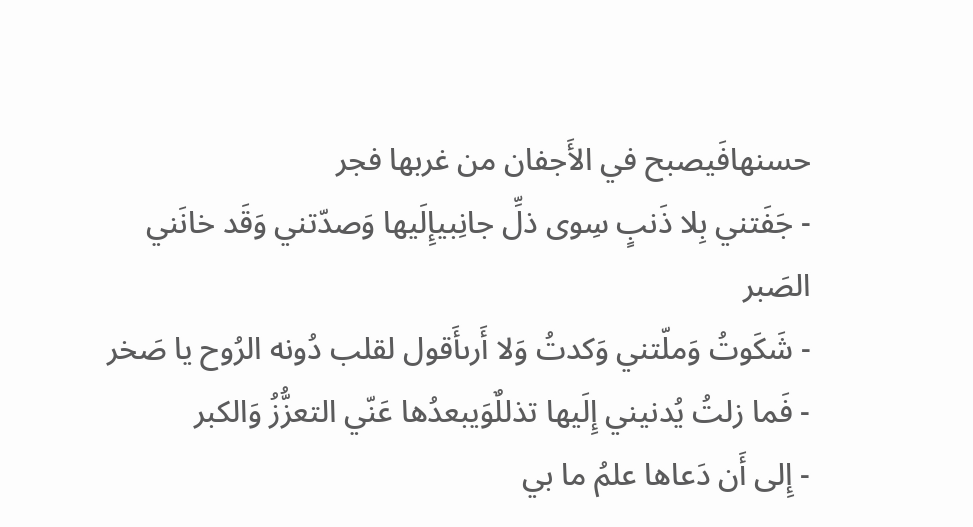حسنهافَيصبح في الأَجفان من غربها فجر
- جَفَتني بِلا ذَنبٍ سِوى ذلِّ جانِبيإِلَيها وَصدّتني وَقَد خانَني الصَبر
- شَكَوتُ وَملّتني وَكدتُ وَلا أَرىأَقول لقلب دُونه الرُوح يا صَخر
- فَما زلتُ يُدنيني إِلَيها تذللٌوَيبعدُها عَنّي التعزُّزُ وَالكبر
- إِلى أَن دَعاها علمُ ما بي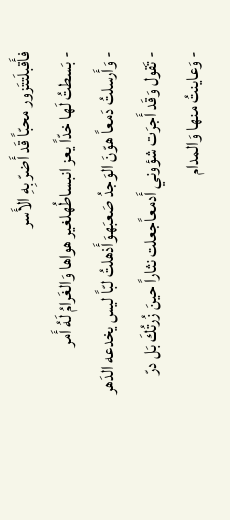فأَقبلَتتَزور محبّاً قَد أَضرّ بِهِ الأَسر
- بَسطتُ لَها خدّاً يعز انبساطُهلغير هواها وَالغَرامُ لَهُ أَمر
- وَأَرسلتُ دَمعاً هوّنَ الوَجدُ صَعبَهوَأَذهلتُ لبّاً ليس يخدعه الدَهر
- تَقول وَقَد أَجرَت شؤوني أَدمعاًجعلت نثاراً حينَ زُرتُكَ بَل درّ
- وَعاينتُ منها وَالمدام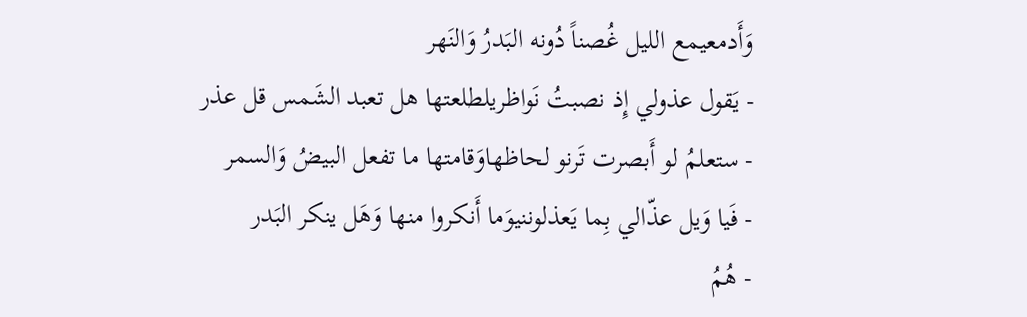وَأَدمعيمع الليل غُصناً دُونه البَدرُ وَالنَهر
- يَقول عذولي إِذ نصبتُ نَواظريلطلعتها هل تعبد الشَمس قل عذر
- ستعلمُ لو أَبصرت تَرنو لحاظهاوَقامتها ما تفعل البيضُ وَالسمر
- فَيا وَيل عذّالي بِما يَعذلوننيوَما أَنكروا منها وَهَل ينكر البَدر
- هُمُ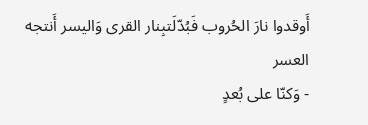أَوقدوا نارَ الحُروب فَبُدّلَتبِنار القرى وَاليسر أَنتجه العسر
- وَكنّا على بُعدٍ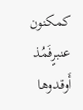كمكنون عنبرٍفَمُذ أَوقدوها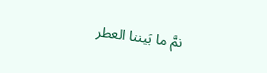نمَّ ما بَيننا العطر